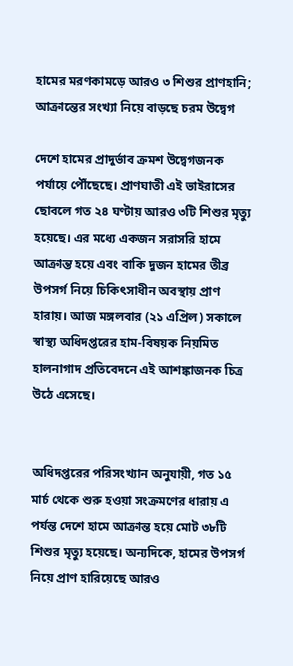হামের মরণকামড়ে আরও ৩ শিশুর প্রাণহানি; আক্রান্তের সংখ্যা নিয়ে বাড়ছে চরম উদ্বেগ

দেশে হামের প্রাদুর্ভাব ক্রমশ উদ্বেগজনক পর্যায়ে পৌঁছেছে। প্রাণঘাতী এই ভাইরাসের ছোবলে গত ২৪ ঘণ্টায় আরও ৩টি শিশুর মৃত্যু হয়েছে। এর মধ্যে একজন সরাসরি হামে আক্রান্ত হয়ে এবং বাকি দুজন হামের তীব্র উপসর্গ নিয়ে চিকিৎসাধীন অবস্থায় প্রাণ হারায়। আজ মঙ্গলবার (২১ এপ্রিল) সকালে স্বাস্থ্য অধিদপ্তরের হাম-বিষয়ক নিয়মিত হালনাগাদ প্রতিবেদনে এই আশঙ্কাজনক চিত্র উঠে এসেছে।


অধিদপ্তরের পরিসংখ্যান অনুযায়ী, গত ১৫ মার্চ থেকে শুরু হওয়া সংক্রমণের ধারায় এ পর্যন্ত দেশে হামে আক্রান্ত হয়ে মোট ৩৮টি শিশুর মৃত্যু হয়েছে। অন্যদিকে, হামের উপসর্গ নিয়ে প্রাণ হারিয়েছে আরও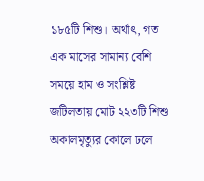১৮৫টি শিশু। অর্থাৎ, গত এক মাসের সামান্য বেশি সময়ে হাম ও সংশ্লিষ্ট জটিলতায় মোট ২২৩টি শিশু অকালমৃত্যুর কোলে ঢলে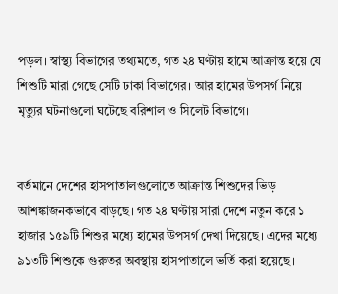পড়ল। স্বাস্থ্য বিভাগের তথ্যমতে, গত ২৪ ঘণ্টায় হামে আক্রান্ত হয়ে যে শিশুটি মারা গেছে সেটি ঢাকা বিভাগের। আর হামের উপসর্গ নিয়ে মৃত্যুর ঘটনাগুলো ঘটেছে বরিশাল ও সিলেট বিভাগে।


বর্তমানে দেশের হাসপাতালগুলোতে আক্রান্ত শিশুদের ভিড় আশঙ্কাজনকভাবে বাড়ছে। গত ২৪ ঘণ্টায় সারা দেশে নতুন করে ১ হাজার ১৫৯টি শিশুর মধ্যে হামের উপসর্গ দেখা দিয়েছে। এদের মধ্যে ৯১৩টি শিশুকে গুরুতর অবস্থায় হাসপাতালে ভর্তি করা হয়েছে।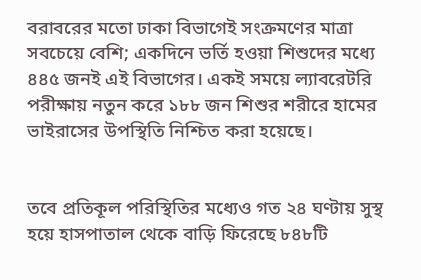বরাবরের মতো ঢাকা বিভাগেই সংক্রমণের মাত্রা সবচেয়ে বেশি; একদিনে ভর্তি হওয়া শিশুদের মধ্যে ৪৪৫ জনই এই বিভাগের। একই সময়ে ল্যাবরেটরি পরীক্ষায় নতুন করে ১৮৮ জন শিশুর শরীরে হামের ভাইরাসের উপস্থিতি নিশ্চিত করা হয়েছে।


তবে প্রতিকূল পরিস্থিতির মধ্যেও গত ২৪ ঘণ্টায় সুস্থ হয়ে হাসপাতাল থেকে বাড়ি ফিরেছে ৮৪৮টি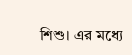শিশু। এর মধ্যে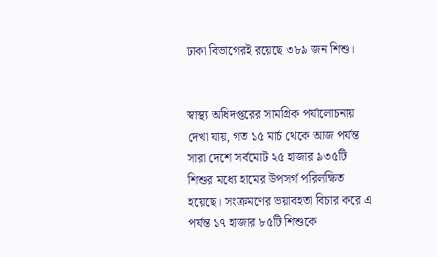ঢাকা বিভাগেরই রয়েছে ৩৮৯ জন শিশু।


স্বাস্থ্য অধিদপ্তরের সামগ্রিক পর্যালোচনায় দেখা যায়, গত ১৫ মার্চ থেকে আজ পর্যন্ত সারা দেশে সর্বমোট ২৫ হাজার ৯৩৫টি শিশুর মধ্যে হামের উপসর্গ পরিলক্ষিত হয়েছে। সংক্রমণের ভয়াবহতা বিচার করে এ পর্যন্ত ১৭ হাজার ৮৫টি শিশুকে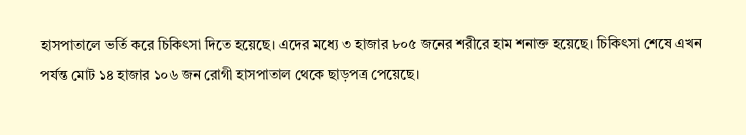হাসপাতালে ভর্তি করে চিকিৎসা দিতে হয়েছে। এদের মধ্যে ৩ হাজার ৮০৫ জনের শরীরে হাম শনাক্ত হয়েছে। চিকিৎসা শেষে এখন পর্যন্ত মোট ১৪ হাজার ১০৬ জন রোগী হাসপাতাল থেকে ছাড়পত্র পেয়েছে।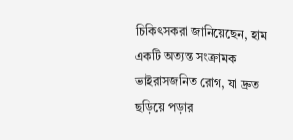চিকিৎসকরা জানিয়েছেন, হাম একটি অত্যন্ত সংক্রামক ভাইরাসজনিত রোগ, যা দ্রুত ছড়িয়ে পড়ার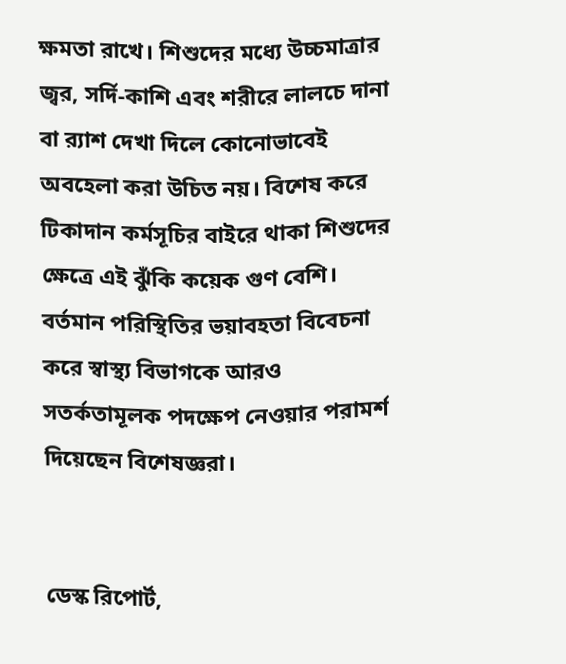ক্ষমতা রাখে। শিশুদের মধ্যে উচ্চমাত্রার জ্বর, সর্দি-কাশি এবং শরীরে লালচে দানা বা র‍্যাশ দেখা দিলে কোনোভাবেই অবহেলা করা উচিত নয়। বিশেষ করে টিকাদান কর্মসূচির বাইরে থাকা শিশুদের ক্ষেত্রে এই ঝুঁকি কয়েক গুণ বেশি। বর্তমান পরিস্থিতির ভয়াবহতা বিবেচনা করে স্বাস্থ্য বিভাগকে আরও সতর্কতামূলক পদক্ষেপ নেওয়ার পরামর্শ দিয়েছেন বিশেষজ্ঞরা।


ডেস্ক রিপোর্ট,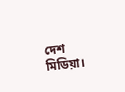দেশ মিডিয়া।